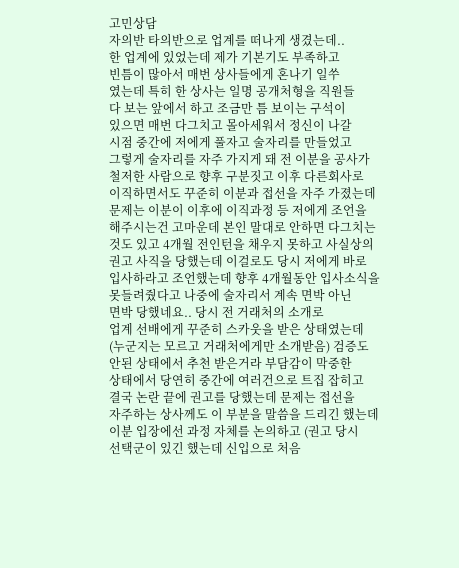고민상담
자의반 타의반으로 업계를 떠나게 생겼는데..
한 업계에 있었는데 제가 기본기도 부족하고
빈틈이 많아서 매번 상사들에게 혼나기 일쑤
였는데 특히 한 상사는 일명 공개처형을 직원들
다 보는 앞에서 하고 조금만 틈 보이는 구석이
있으면 매번 다그치고 몰아세워서 정신이 나갈
시점 중간에 저에게 풀자고 술자리를 만들었고
그렇게 술자리를 자주 가지게 돼 전 이분을 공사가
철저한 사람으로 향후 구분짓고 이후 다른회사로
이직하면서도 꾸준히 이분과 접선을 자주 가졌는데
문제는 이분이 이후에 이직과정 등 저에게 조언을
해주시는건 고마운데 본인 말대로 안하면 다그치는
것도 있고 4개월 전인턴을 채우지 못하고 사실상의
권고 사직을 당했는데 이걸로도 당시 저에게 바로
입사하라고 조언했는데 향후 4개월동안 입사소식을
못들려줬다고 나중에 술자리서 계속 면박 아닌
면박 당했네요.. 당시 전 거래처의 소개로
업계 선배에게 꾸준히 스카웃을 받은 상태였는데
(누군지는 모르고 거래처에게만 소개받음) 검증도
안된 상태에서 추천 받은거라 부담감이 막중한
상태에서 당연히 중간에 여러건으로 트집 잡히고
결국 논란 끝에 권고를 당했는데 문제는 접선을
자주하는 상사께도 이 부분을 말씀을 드리긴 했는데
이분 입장에선 과정 자체를 논의하고 (권고 당시
선택군이 있긴 했는데 신입으로 처음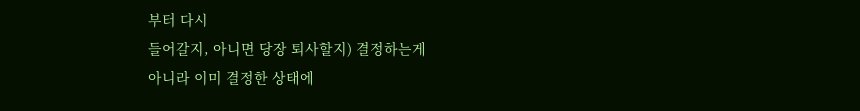부터 다시
들어갈지, 아니면 당장 퇴사할지) 결정하는게
아니라 이미 결정한 상태에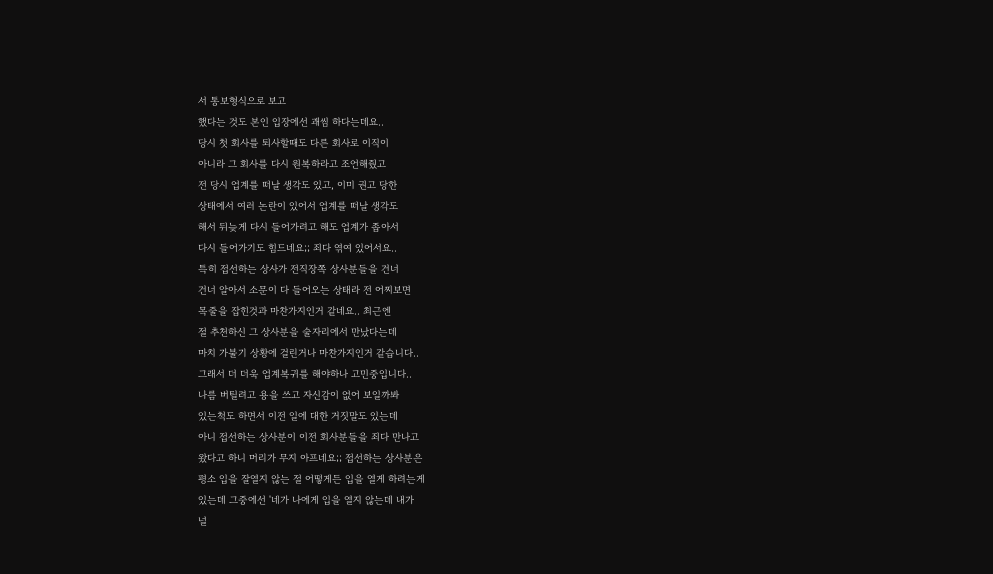서 통보형식으로 보고
했다는 것도 본인 입장에선 괘씸 하다는데요..
당시 첫 회사를 퇴사할때도 다른 회사로 이직이
아니라 그 회사를 다시 원복하라고 조언해줬고
전 당시 업계를 떠날 생각도 있고, 이미 권고 당한
상태에서 여러 논란이 있어서 업계를 떠날 생각도
해서 뒤늦게 다시 들어가려고 해도 업계가 좁아서
다시 들어가기도 힘드네요;; 죄다 엮여 있어서요..
특히 접선하는 상사가 전직장쪽 상사분들을 건너
건너 알아서 소문이 다 들어오는 상태라 전 어찌보면
목줄을 잡힌것과 마찬가지인거 같네요.. 최근엔
절 추천하신 그 상사분을 술자리에서 만났다는데
마치 가불기 상황에 걸린거나 마찬가지인거 같습니다..
그래서 더 더욱 업계복귀를 해야하나 고민중입니다..
나름 버틸려고 용을 쓰고 자신감이 없어 보일까봐
있는척도 하면서 이전 일에 대한 거짓말도 있는데
아니 접선하는 상사분이 이전 회사분들을 죄다 만나고
왔다고 하니 머리가 무지 아프네요;; 접선하는 상사분은
평소 입을 잘열지 않는 절 어떻게든 입을 열게 하려는게
있는데 그중에선 '네가 나에게 입을 열지 않는데 내가
널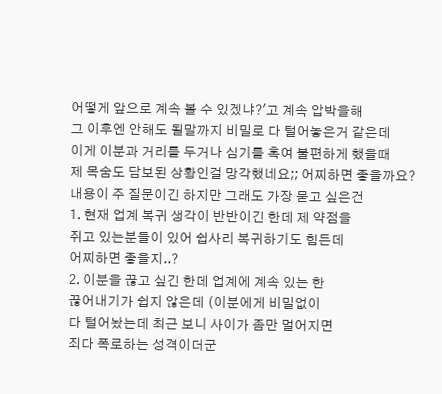어떻게 앞으로 계속 볼 수 있겠냐?'고 계속 압박을해
그 이후엔 안해도 될말까지 비밀로 다 털어놓은거 같은데
이게 이분과 거리를 두거나 심기를 혹여 불편하게 했을때
제 목숨도 담보된 상황인걸 망각했네요;; 어찌하면 좋을까요?
내용이 주 질문이긴 하지만 그래도 가장 묻고 싶은건
1. 현재 업계 복귀 생각이 반반이긴 한데 제 약점을
쥐고 있는분들이 있어 쉽사리 복귀하기도 힘든데
어찌하면 좋을지..?
2. 이분을 끊고 싶긴 한데 업계에 계속 있는 한
끊어내기가 쉽지 않은데 (이분에게 비밀없이
다 털어놨는데 최근 보니 사이가 좀만 멀어지면
죄다 폭로하는 성격이더군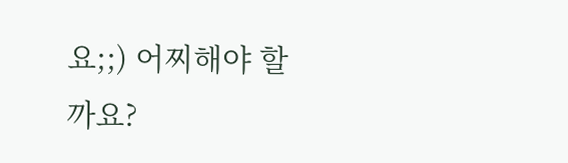요;;) 어찌해야 할까요?